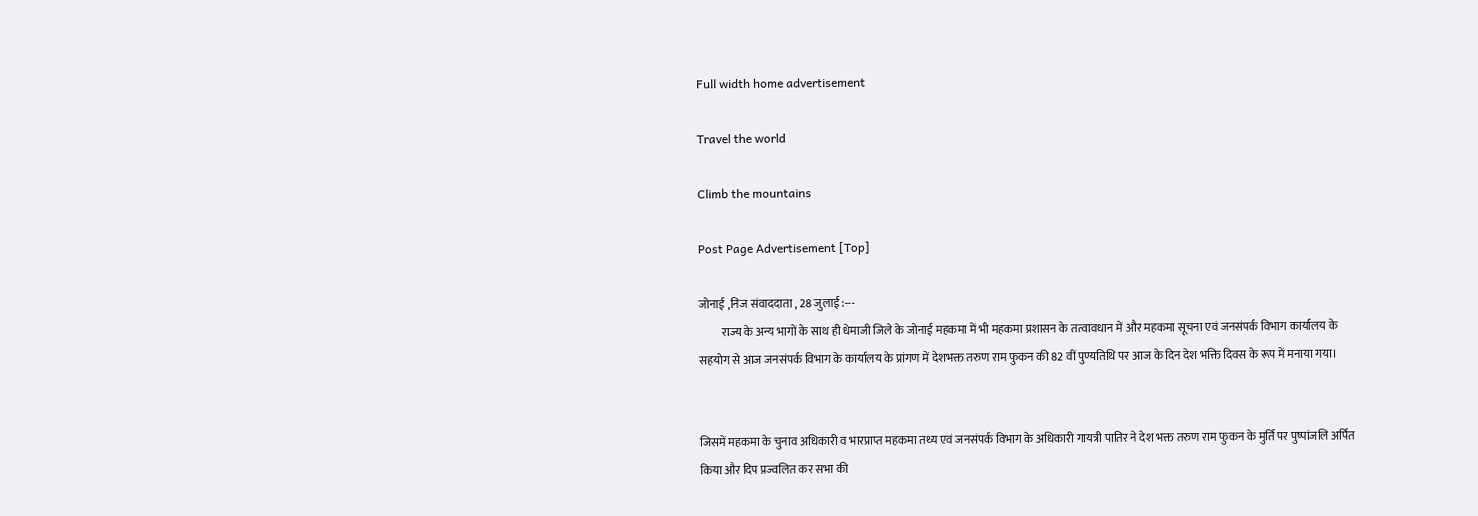Full width home advertisement

Travel the world

Climb the mountains

Post Page Advertisement [Top]

जोनाई ,निज संवाददाता , 28 जुलाई :---
          राज्य के अन्य भागों के साथ ही धेमाजी जिले के जोनाई महकमा में भी महकमा प्रशासन के तत्वावधान में और महकमा सूचना एवं जनसंपर्क विभाग कार्यालय के सहयोग से आज जनसंपर्क विभाग के कार्यालय के प्रांगण में देशभक्त तरुण राम फुकन की 82 वीं पुण्यतिथि पर आज के दिन देश भक्ति दिवस के रूप में मनाया गया।


जिसमें महकमा के चुनाव अधिकारी व भारप्राप्त महकमा तथ्य एवं जनसंपर्क विभाग के अधिकारी गायत्री पातिर ने देश भक्त तरुण राम फुकन के मुर्ति पर पुष्पांजलि अर्पित किया और दिप प्रज्वलित कर सभा की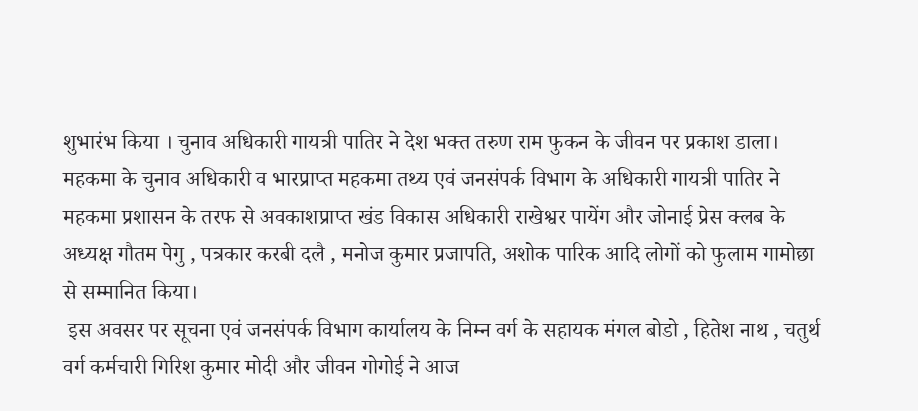शुभारंभ किया । चुनाव अधिकारी गायत्री पातिर ने देश भक्त तरुण राम फुकन के जीवन पर प्रकाश डाला। महकमा के चुनाव अधिकारी व भारप्राप्त महकमा तथ्य एवं जनसंपर्क विभाग के अधिकारी गायत्री पातिर ने महकमा प्रशासन के तरफ से अवकाशप्राप्त खंड विकास अधिकारी राखेश्वर पायेंग और जोनाई प्रेस क्लब के अध्यक्ष गौतम पेगु , पत्रकार करबी दलै , मनोज कुमार प्रजापति, अशोक पारिक आदि लोगों को फुलाम गामोछा से सम्मानित किया।
 इस अवसर पर सूचना एवं जनसंपर्क विभाग कार्यालय के निम्न वर्ग के सहायक मंगल बोडो , हितेश नाथ , चतुर्थ वर्ग कर्मचारी गिरिश कुमार मोदी और जीवन गोगोई ने आज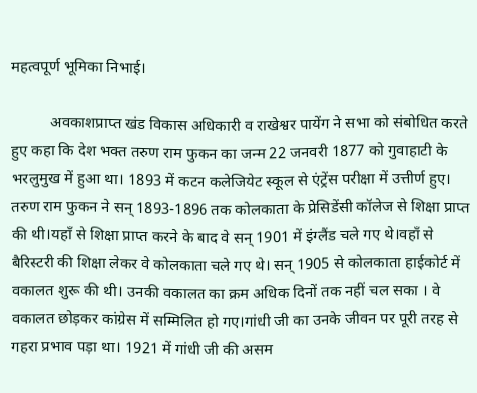महत्वपूर्ण भूमिका निभाई।

          अवकाशप्राप्त खंड विकास अधिकारी व राखेश्वर पायेंग ने सभा को संबोधित करते हुए कहा कि देश भक्त तरुण राम फुकन का जन्म 22 जनवरी 1877 को गुवाहाटी के भरलुमुख में हुआ था। 1893 में कटन कलेजियेट स्कूल से एंट्रेंस परीक्षा में उत्तीर्ण हुए। तरुण राम फुकन ने सन् 1893-1896 तक कोलकाता के प्रेसिडेंसी कॉलेज से शिक्षा प्राप्त की थी।यहाँ से शिक्षा प्राप्त करने के बाद वे सन् 1901 में इंग्लैंड चले गए थे।वहाँ से बैरिस्टरी की शिक्षा लेकर वे कोलकाता चले गए थे। सन् 1905 से कोलकाता हाईकोर्ट में वकालत शुरू की थी। उनकी वकालत का क्रम अधिक दिनों तक नहीं चल सका । वे वकालत छोड़कर कांग्रेस में सम्मिलित हो गए।गांधी जी का उनके जीवन पर पूरी तरह से गहरा प्रभाव पड़ा था। 1921 में गांधी जी की असम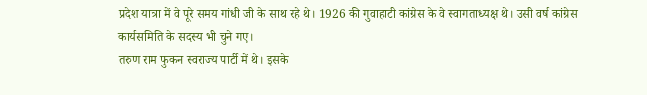प्रदेश यात्रा में वे पूरे समय गांधी जी के साथ रहे थे। 1926 की गुवाहाटी कांग्रेस के वे स्वागताध्यक्ष थे। उसी वर्ष कांग्रेस कार्यसमिति के सदस्य भी चुने गए।
तरुण राम फुकन स्वराज्य पार्टी में थे। इसके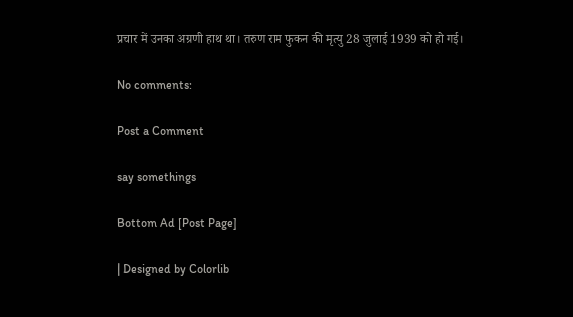प्रचार में उनका अग्रणी हाथ था। तरुण राम फुकन की मृत्यु 28 जुलाई 1939 को हो गई।

No comments:

Post a Comment

say somethings

Bottom Ad [Post Page]

| Designed by Colorlib